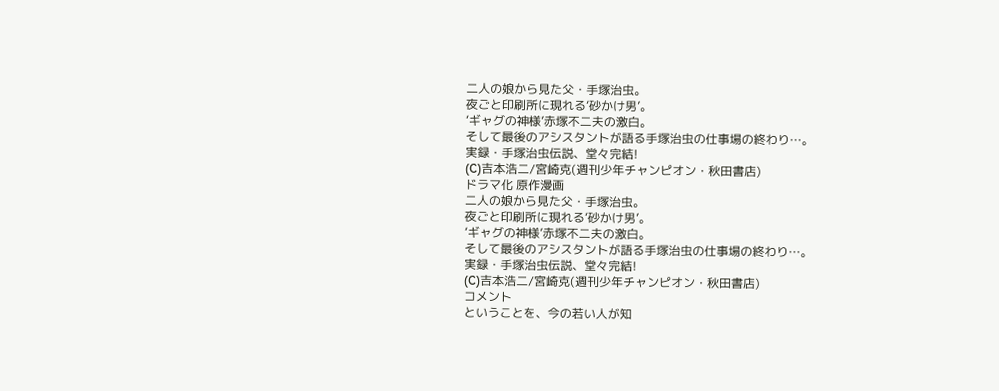二人の娘から見た父・手塚治虫。
夜ごと印刷所に現れる‘砂かけ男’。
‘ギャグの神様’赤塚不二夫の激白。
そして最後のアシスタントが語る手塚治虫の仕事場の終わり…。
実録・手塚治虫伝説、堂々完結!
(C)吉本浩二/宮崎克(週刊少年チャンピオン・秋田書店)
ドラマ化 原作漫画
二人の娘から見た父・手塚治虫。
夜ごと印刷所に現れる‘砂かけ男’。
‘ギャグの神様’赤塚不二夫の激白。
そして最後のアシスタントが語る手塚治虫の仕事場の終わり…。
実録・手塚治虫伝説、堂々完結!
(C)吉本浩二/宮崎克(週刊少年チャンピオン・秋田書店)
コメント
ということを、今の若い人が知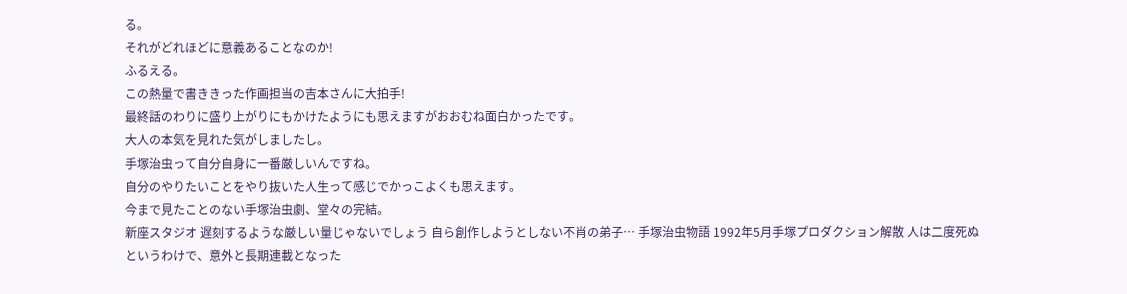る。
それがどれほどに意義あることなのか!
ふるえる。
この熱量で書ききった作画担当の吉本さんに大拍手!
最終話のわりに盛り上がりにもかけたようにも思えますがおおむね面白かったです。
大人の本気を見れた気がしましたし。
手塚治虫って自分自身に一番厳しいんですね。
自分のやりたいことをやり抜いた人生って感じでかっこよくも思えます。
今まで見たことのない手塚治虫劇、堂々の完結。
新座スタジオ 遅刻するような厳しい量じゃないでしょう 自ら創作しようとしない不肖の弟子… 手塚治虫物語 1992年5月手塚プロダクション解散 人は二度死ぬ
というわけで、意外と長期連載となった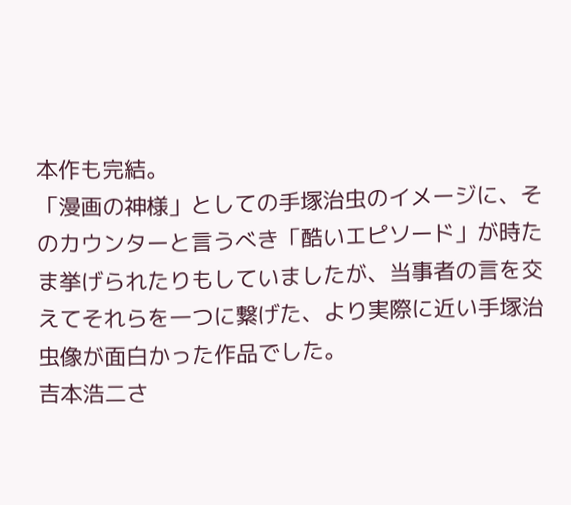本作も完結。
「漫画の神様」としての手塚治虫のイメージに、そのカウンターと言うべき「酷いエピソード」が時たま挙げられたりもしていましたが、当事者の言を交えてそれらを一つに繋げた、より実際に近い手塚治虫像が面白かった作品でした。
吉本浩二さ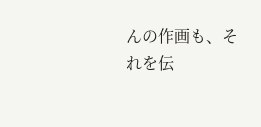んの作画も、それを伝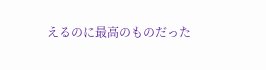えるのに最高のものだった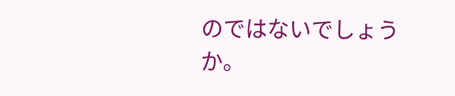のではないでしょうか。